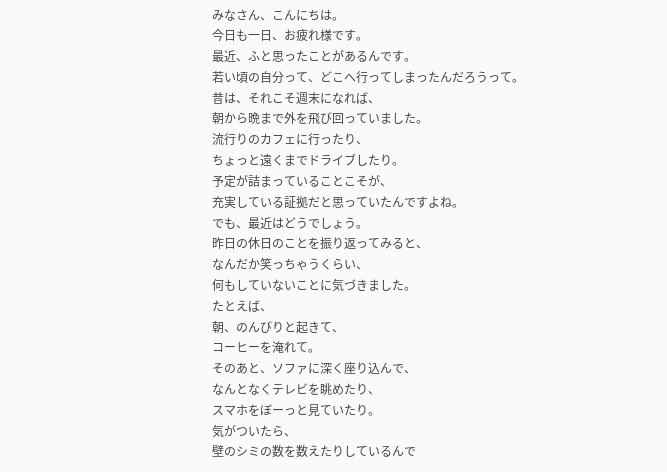みなさん、こんにちは。
今日も一日、お疲れ様です。
最近、ふと思ったことがあるんです。
若い頃の自分って、どこへ行ってしまったんだろうって。
昔は、それこそ週末になれば、
朝から晩まで外を飛び回っていました。
流行りのカフェに行ったり、
ちょっと遠くまでドライブしたり。
予定が詰まっていることこそが、
充実している証拠だと思っていたんですよね。
でも、最近はどうでしょう。
昨日の休日のことを振り返ってみると、
なんだか笑っちゃうくらい、
何もしていないことに気づきました。
たとえば、
朝、のんびりと起きて、
コーヒーを淹れて。
そのあと、ソファに深く座り込んで、
なんとなくテレビを眺めたり、
スマホをぼーっと見ていたり。
気がついたら、
壁のシミの数を数えたりしているんで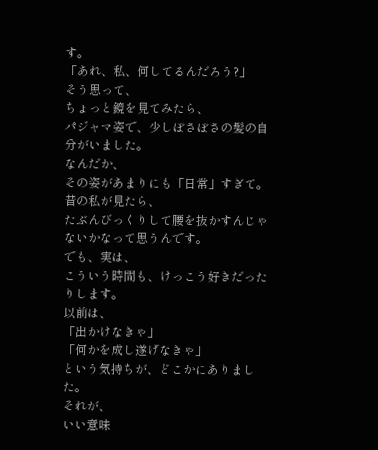す。
「あれ、私、何してるんだろう?」
そう思って、
ちょっと鏡を見てみたら、
パジャマ姿で、少しぼさぼさの髪の自分がいました。
なんだか、
その姿があまりにも「日常」すぎて。
昔の私が見たら、
たぶんびっくりして腰を抜かすんじゃないかなって思うんです。
でも、実は、
こういう時間も、けっこう好きだったりします。
以前は、
「出かけなきゃ」
「何かを成し遂げなきゃ」
という気持ちが、どこかにありました。
それが、
いい意味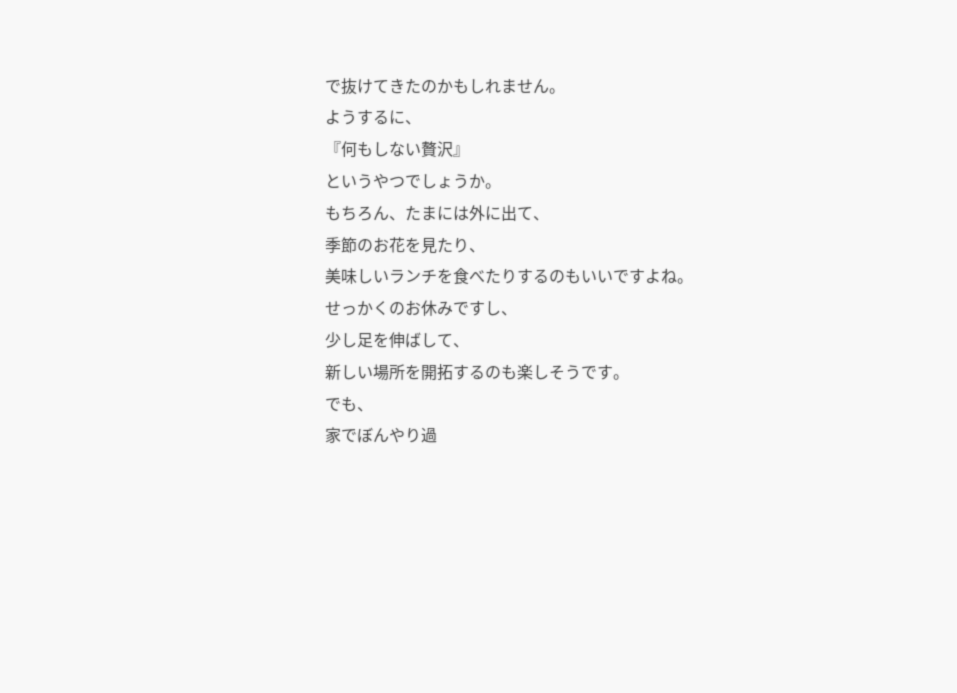で抜けてきたのかもしれません。
ようするに、
『何もしない贅沢』
というやつでしょうか。
もちろん、たまには外に出て、
季節のお花を見たり、
美味しいランチを食べたりするのもいいですよね。
せっかくのお休みですし、
少し足を伸ばして、
新しい場所を開拓するのも楽しそうです。
でも、
家でぼんやり過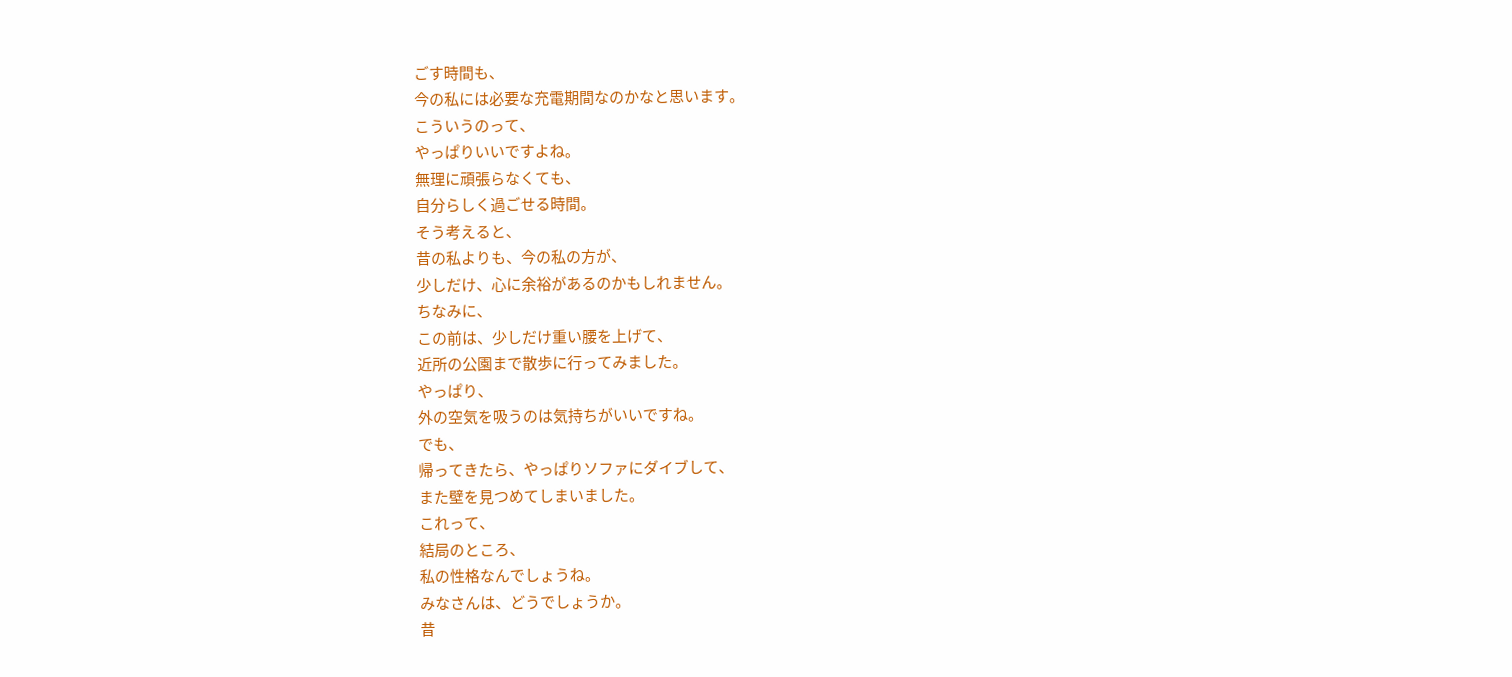ごす時間も、
今の私には必要な充電期間なのかなと思います。
こういうのって、
やっぱりいいですよね。
無理に頑張らなくても、
自分らしく過ごせる時間。
そう考えると、
昔の私よりも、今の私の方が、
少しだけ、心に余裕があるのかもしれません。
ちなみに、
この前は、少しだけ重い腰を上げて、
近所の公園まで散歩に行ってみました。
やっぱり、
外の空気を吸うのは気持ちがいいですね。
でも、
帰ってきたら、やっぱりソファにダイブして、
また壁を見つめてしまいました。
これって、
結局のところ、
私の性格なんでしょうね。
みなさんは、どうでしょうか。
昔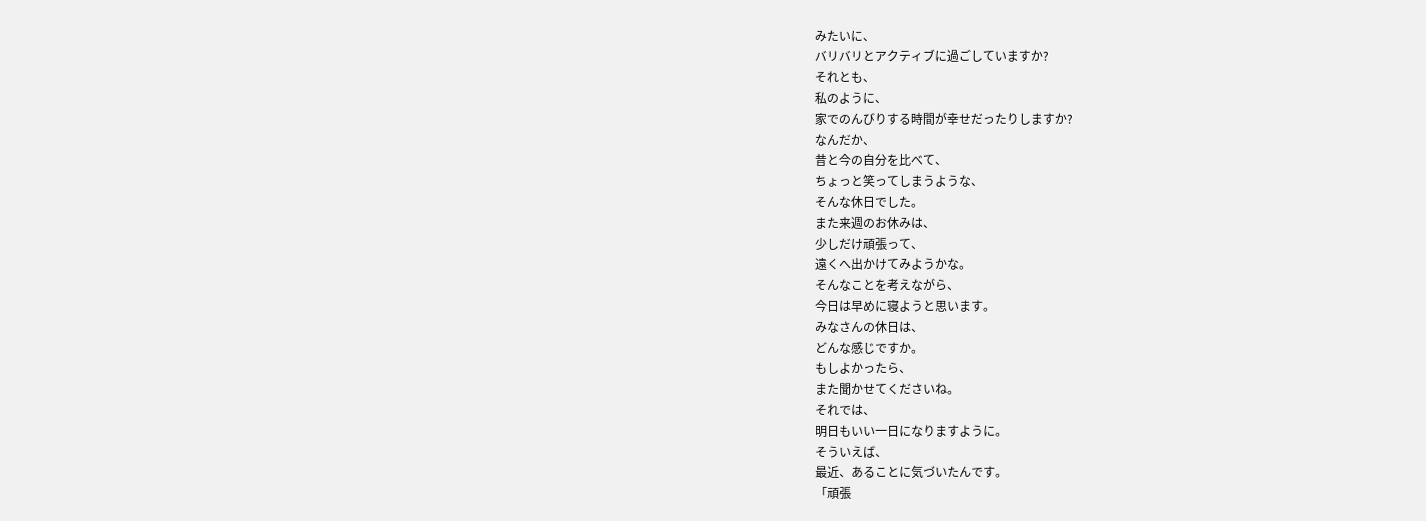みたいに、
バリバリとアクティブに過ごしていますか?
それとも、
私のように、
家でのんびりする時間が幸せだったりしますか?
なんだか、
昔と今の自分を比べて、
ちょっと笑ってしまうような、
そんな休日でした。
また来週のお休みは、
少しだけ頑張って、
遠くへ出かけてみようかな。
そんなことを考えながら、
今日は早めに寝ようと思います。
みなさんの休日は、
どんな感じですか。
もしよかったら、
また聞かせてくださいね。
それでは、
明日もいい一日になりますように。
そういえば、
最近、あることに気づいたんです。
「頑張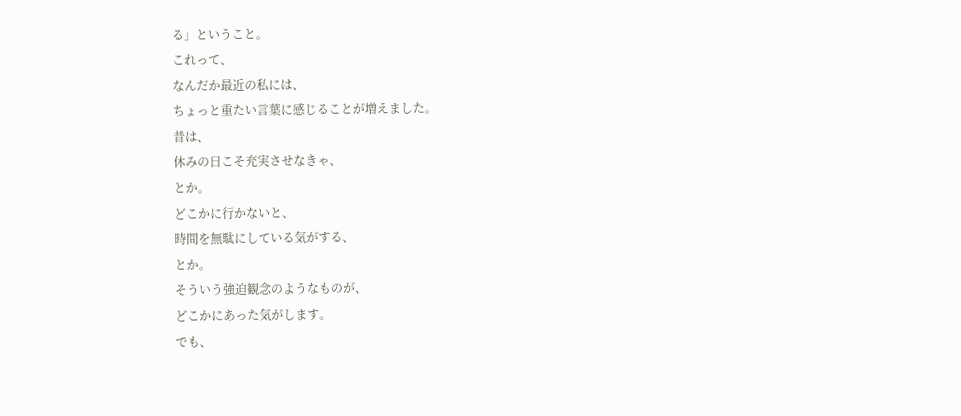る」ということ。
これって、
なんだか最近の私には、
ちょっと重たい言葉に感じることが増えました。
昔は、
休みの日こそ充実させなきゃ、
とか。
どこかに行かないと、
時間を無駄にしている気がする、
とか。
そういう強迫観念のようなものが、
どこかにあった気がします。
でも、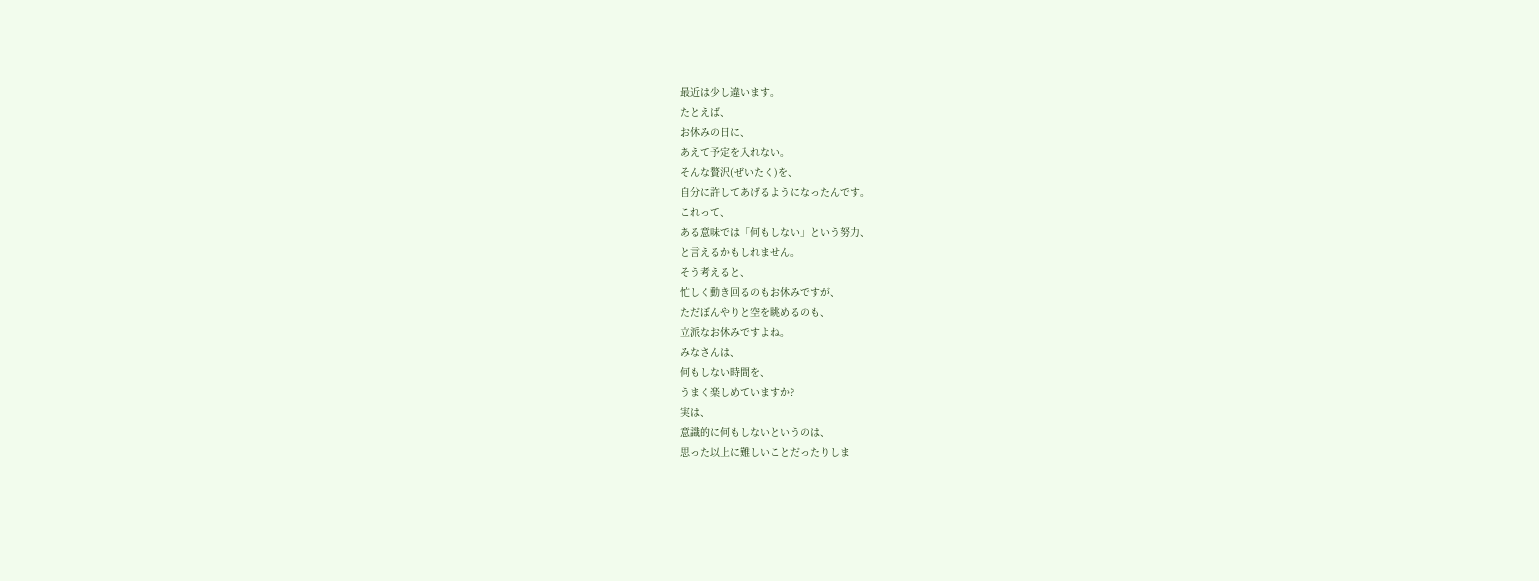最近は少し違います。
たとえば、
お休みの日に、
あえて予定を入れない。
そんな贅沢(ぜいたく)を、
自分に許してあげるようになったんです。
これって、
ある意味では「何もしない」という努力、
と言えるかもしれません。
そう考えると、
忙しく動き回るのもお休みですが、
ただぼんやりと空を眺めるのも、
立派なお休みですよね。
みなさんは、
何もしない時間を、
うまく楽しめていますか?
実は、
意識的に何もしないというのは、
思った以上に難しいことだったりしま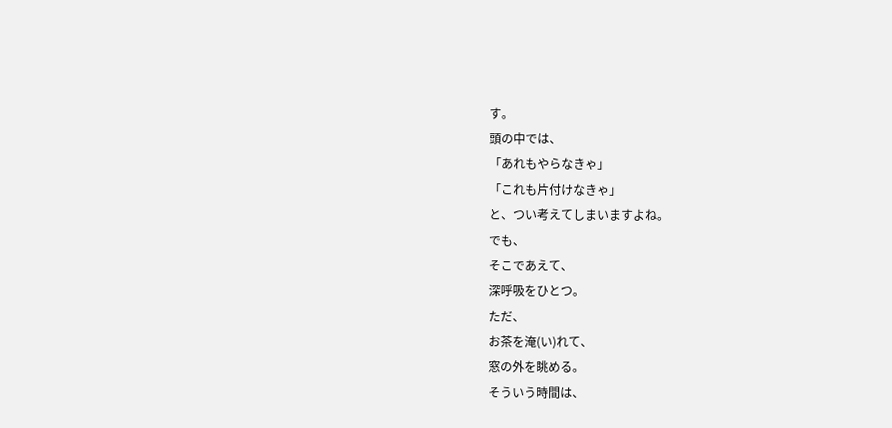す。
頭の中では、
「あれもやらなきゃ」
「これも片付けなきゃ」
と、つい考えてしまいますよね。
でも、
そこであえて、
深呼吸をひとつ。
ただ、
お茶を淹(い)れて、
窓の外を眺める。
そういう時間は、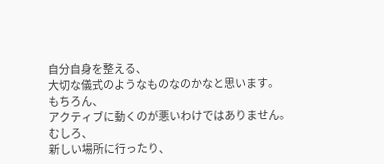自分自身を整える、
大切な儀式のようなものなのかなと思います。
もちろん、
アクティブに動くのが悪いわけではありません。
むしろ、
新しい場所に行ったり、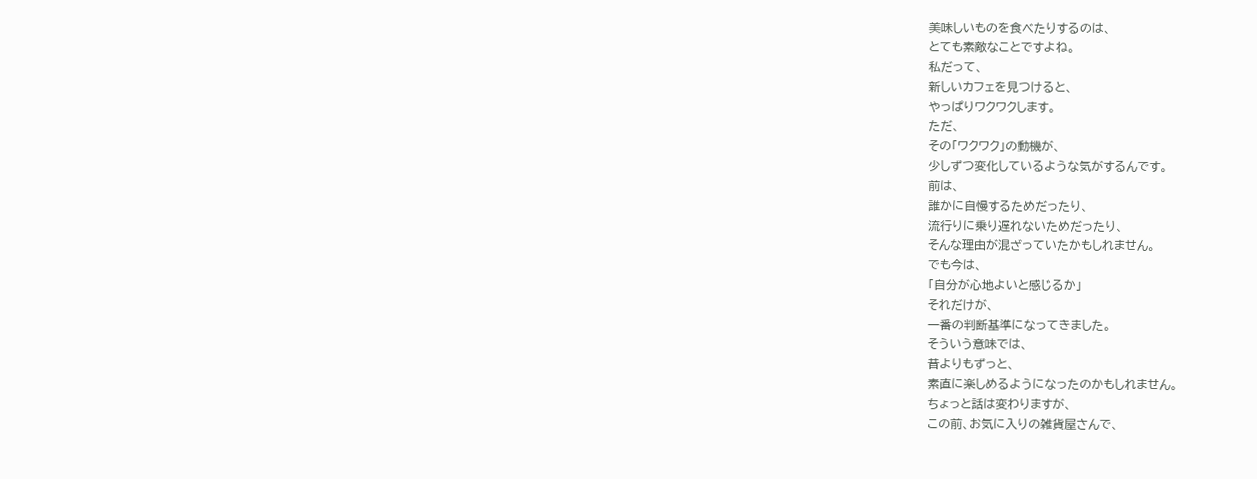美味しいものを食べたりするのは、
とても素敵なことですよね。
私だって、
新しいカフェを見つけると、
やっぱりワクワクします。
ただ、
その「ワクワク」の動機が、
少しずつ変化しているような気がするんです。
前は、
誰かに自慢するためだったり、
流行りに乗り遅れないためだったり、
そんな理由が混ざっていたかもしれません。
でも今は、
「自分が心地よいと感じるか」
それだけが、
一番の判断基準になってきました。
そういう意味では、
昔よりもずっと、
素直に楽しめるようになったのかもしれません。
ちょっと話は変わりますが、
この前、お気に入りの雑貨屋さんで、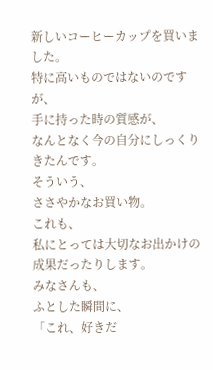新しいコーヒーカップを買いました。
特に高いものではないのですが、
手に持った時の質感が、
なんとなく今の自分にしっくりきたんです。
そういう、
ささやかなお買い物。
これも、
私にとっては大切なお出かけの成果だったりします。
みなさんも、
ふとした瞬間に、
「これ、好きだ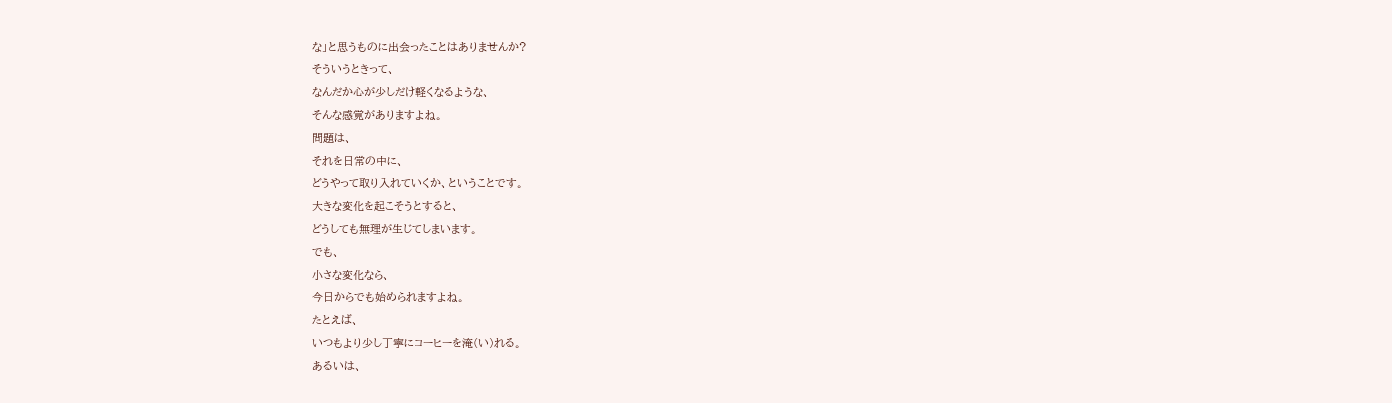な」と思うものに出会ったことはありませんか?
そういうときって、
なんだか心が少しだけ軽くなるような、
そんな感覚がありますよね。
問題は、
それを日常の中に、
どうやって取り入れていくか、ということです。
大きな変化を起こそうとすると、
どうしても無理が生じてしまいます。
でも、
小さな変化なら、
今日からでも始められますよね。
たとえば、
いつもより少し丁寧にコーヒーを淹(い)れる。
あるいは、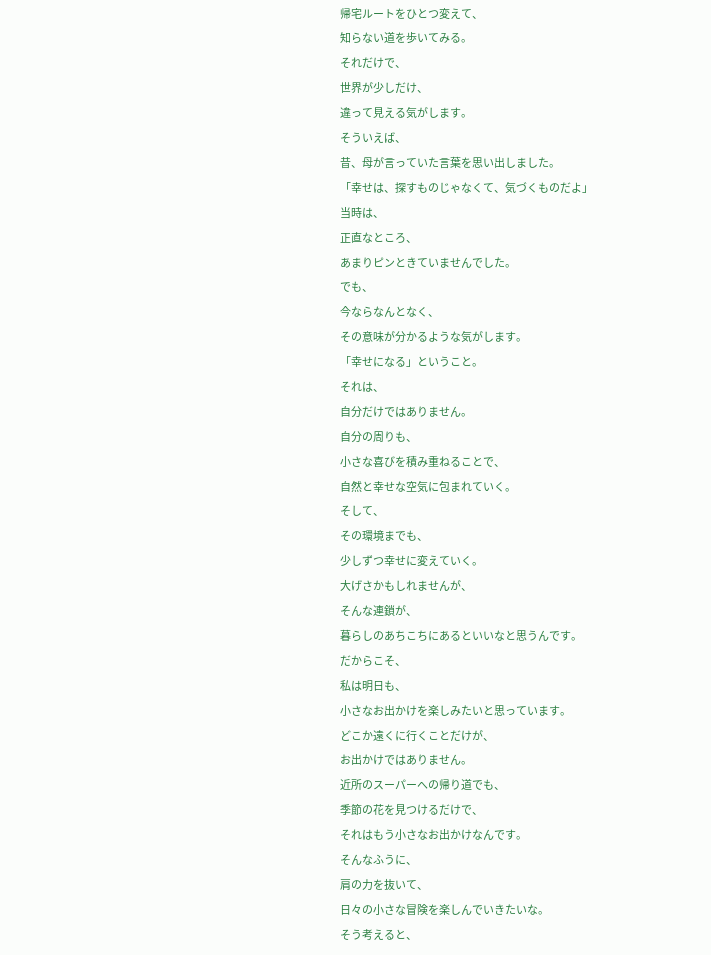帰宅ルートをひとつ変えて、
知らない道を歩いてみる。
それだけで、
世界が少しだけ、
違って見える気がします。
そういえば、
昔、母が言っていた言葉を思い出しました。
「幸せは、探すものじゃなくて、気づくものだよ」
当時は、
正直なところ、
あまりピンときていませんでした。
でも、
今ならなんとなく、
その意味が分かるような気がします。
「幸せになる」ということ。
それは、
自分だけではありません。
自分の周りも、
小さな喜びを積み重ねることで、
自然と幸せな空気に包まれていく。
そして、
その環境までも、
少しずつ幸せに変えていく。
大げさかもしれませんが、
そんな連鎖が、
暮らしのあちこちにあるといいなと思うんです。
だからこそ、
私は明日も、
小さなお出かけを楽しみたいと思っています。
どこか遠くに行くことだけが、
お出かけではありません。
近所のスーパーへの帰り道でも、
季節の花を見つけるだけで、
それはもう小さなお出かけなんです。
そんなふうに、
肩の力を抜いて、
日々の小さな冒険を楽しんでいきたいな。
そう考えると、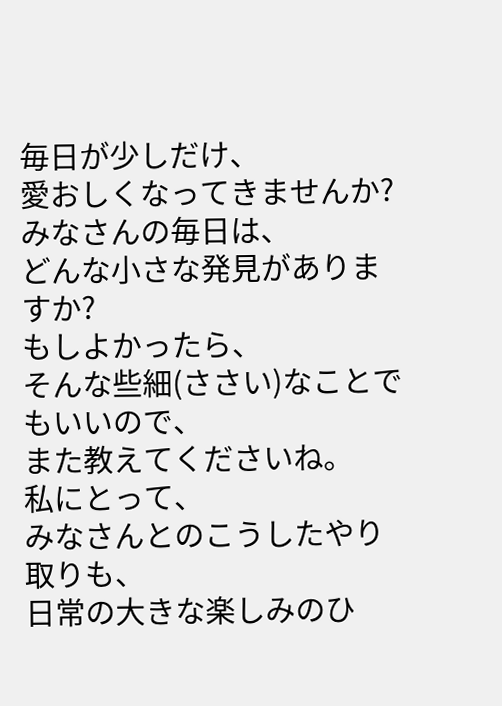毎日が少しだけ、
愛おしくなってきませんか?
みなさんの毎日は、
どんな小さな発見がありますか?
もしよかったら、
そんな些細(ささい)なことでもいいので、
また教えてくださいね。
私にとって、
みなさんとのこうしたやり取りも、
日常の大きな楽しみのひ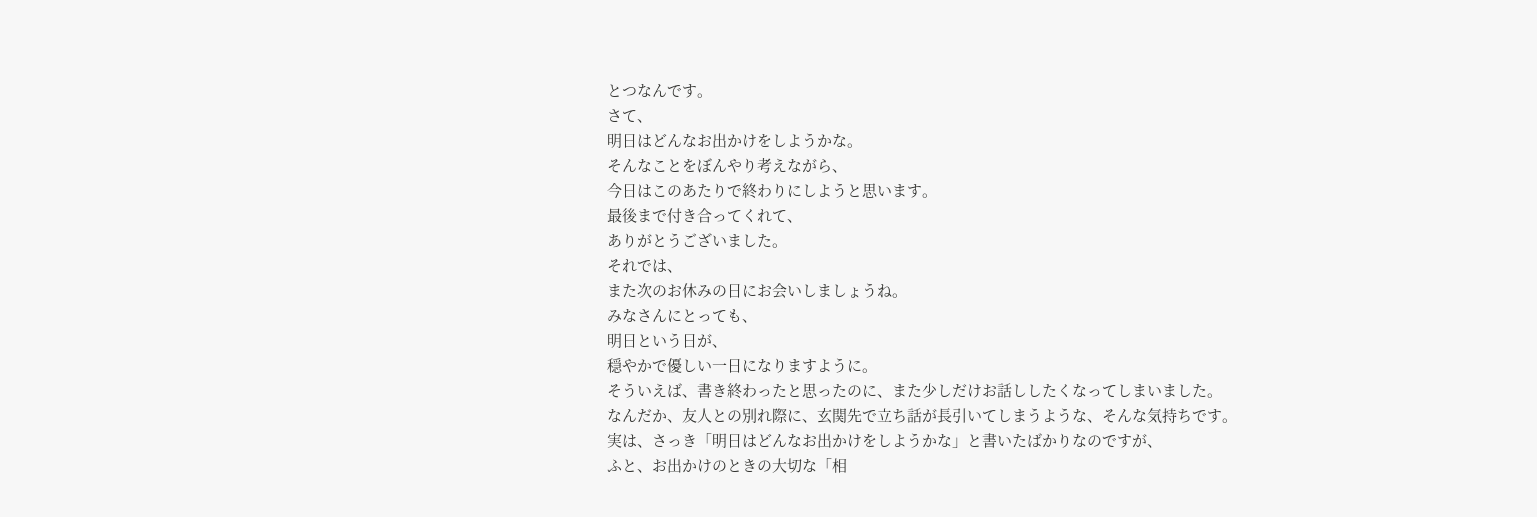とつなんです。
さて、
明日はどんなお出かけをしようかな。
そんなことをぼんやり考えながら、
今日はこのあたりで終わりにしようと思います。
最後まで付き合ってくれて、
ありがとうございました。
それでは、
また次のお休みの日にお会いしましょうね。
みなさんにとっても、
明日という日が、
穏やかで優しい一日になりますように。
そういえば、書き終わったと思ったのに、また少しだけお話ししたくなってしまいました。
なんだか、友人との別れ際に、玄関先で立ち話が長引いてしまうような、そんな気持ちです。
実は、さっき「明日はどんなお出かけをしようかな」と書いたばかりなのですが、
ふと、お出かけのときの大切な「相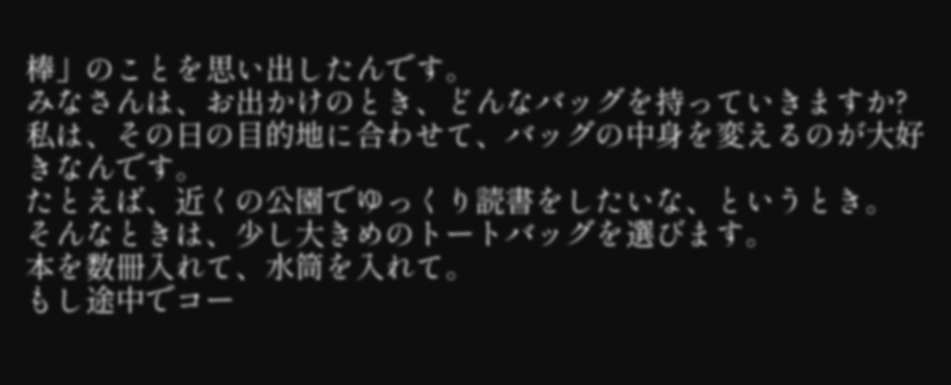棒」のことを思い出したんです。
みなさんは、お出かけのとき、どんなバッグを持っていきますか?
私は、その日の目的地に合わせて、バッグの中身を変えるのが大好きなんです。
たとえば、近くの公園でゆっくり読書をしたいな、というとき。
そんなときは、少し大きめのトートバッグを選びます。
本を数冊入れて、水筒を入れて。
もし途中でコー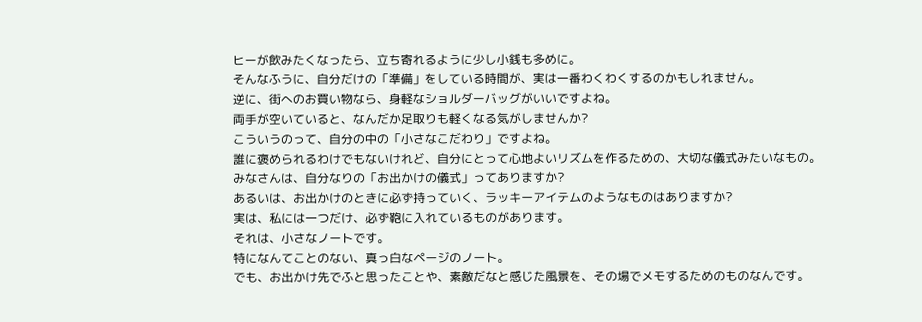ヒーが飲みたくなったら、立ち寄れるように少し小銭も多めに。
そんなふうに、自分だけの「準備」をしている時間が、実は一番わくわくするのかもしれません。
逆に、街へのお買い物なら、身軽なショルダーバッグがいいですよね。
両手が空いていると、なんだか足取りも軽くなる気がしませんか?
こういうのって、自分の中の「小さなこだわり」ですよね。
誰に褒められるわけでもないけれど、自分にとって心地よいリズムを作るための、大切な儀式みたいなもの。
みなさんは、自分なりの「お出かけの儀式」ってありますか?
あるいは、お出かけのときに必ず持っていく、ラッキーアイテムのようなものはありますか?
実は、私には一つだけ、必ず鞄に入れているものがあります。
それは、小さなノートです。
特になんてことのない、真っ白なページのノート。
でも、お出かけ先でふと思ったことや、素敵だなと感じた風景を、その場でメモするためのものなんです。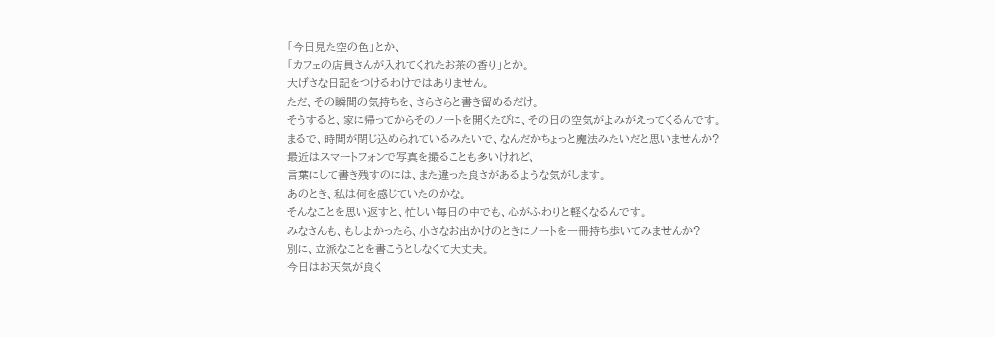「今日見た空の色」とか、
「カフェの店員さんが入れてくれたお茶の香り」とか。
大げさな日記をつけるわけではありません。
ただ、その瞬間の気持ちを、さらさらと書き留めるだけ。
そうすると、家に帰ってからそのノートを開くたびに、その日の空気がよみがえってくるんです。
まるで、時間が閉じ込められているみたいで、なんだかちょっと魔法みたいだと思いませんか?
最近はスマートフォンで写真を撮ることも多いけれど、
言葉にして書き残すのには、また違った良さがあるような気がします。
あのとき、私は何を感じていたのかな。
そんなことを思い返すと、忙しい毎日の中でも、心がふわりと軽くなるんです。
みなさんも、もしよかったら、小さなお出かけのときにノートを一冊持ち歩いてみませんか?
別に、立派なことを書こうとしなくて大丈夫。
今日はお天気が良く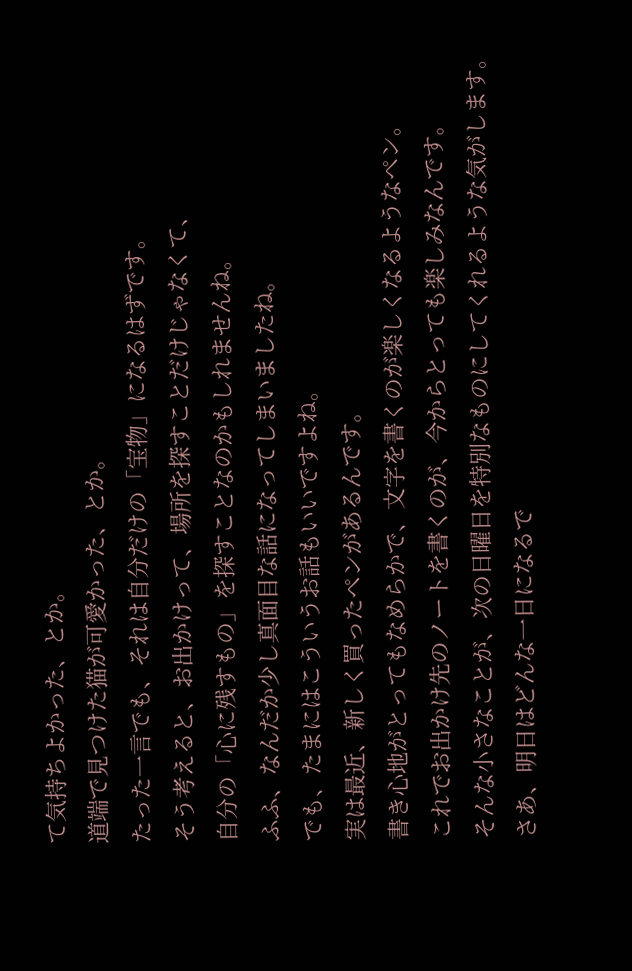て気持ちよかった、とか。
道端で見つけた猫が可愛かった、とか。
たった一言でも、それは自分だけの「宝物」になるはずです。
そう考えると、お出かけって、場所を探すことだけじゃなくて、
自分の「心に残すもの」を探すことなのかもしれませんね。
ふふ、なんだか少し真面目な話になってしまいましたね。
でも、たまにはこういうお話もいいですよね。
実は最近、新しく買ったペンがあるんです。
書き心地がとってもなめらかで、文字を書くのが楽しくなるようなペン。
これでお出かけ先のノートを書くのが、今からとっても楽しみなんです。
そんな小さなことが、次の日曜日を特別なものにしてくれるような気がします。
さあ、明日はどんな一日になるで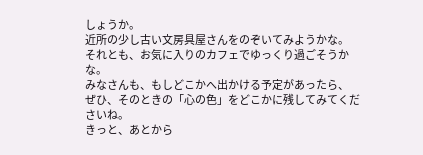しょうか。
近所の少し古い文房具屋さんをのぞいてみようかな。
それとも、お気に入りのカフェでゆっくり過ごそうかな。
みなさんも、もしどこかへ出かける予定があったら、
ぜひ、そのときの「心の色」をどこかに残してみてくださいね。
きっと、あとから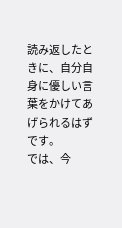読み返したときに、自分自身に優しい言葉をかけてあげられるはずです。
では、今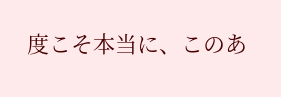度こそ本当に、このあ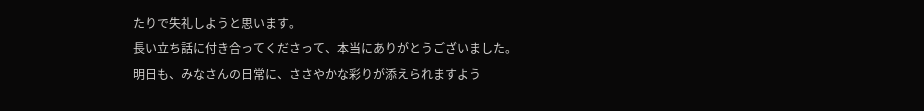たりで失礼しようと思います。
長い立ち話に付き合ってくださって、本当にありがとうございました。
明日も、みなさんの日常に、ささやかな彩りが添えられますよう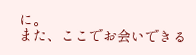に。
また、ここでお会いできる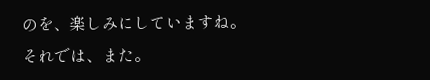のを、楽しみにしていますね。
それでは、また。